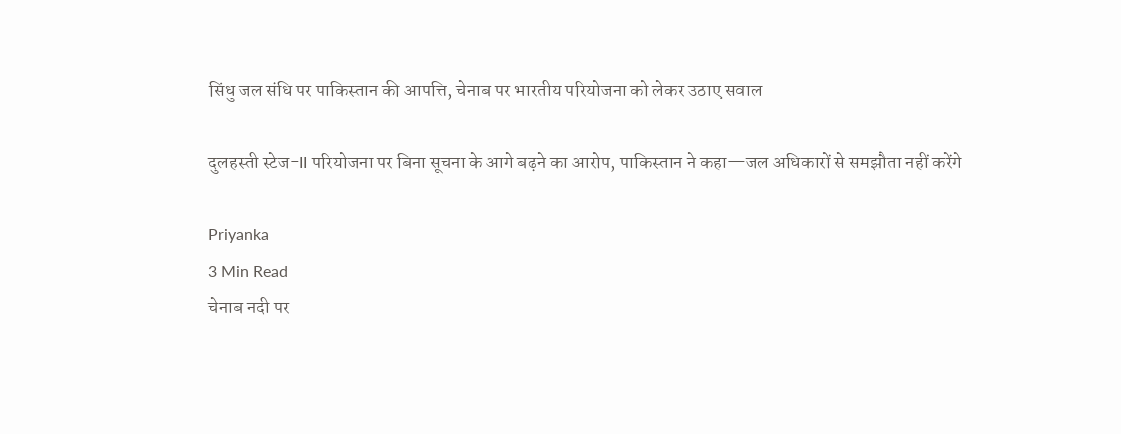सिंधु जल संधि पर पाकिस्तान की आपत्ति, चेनाब पर भारतीय परियोजना को लेकर उठाए सवाल

दुलहस्ती स्टेज-II परियोजना पर बिना सूचना के आगे बढ़ने का आरोप, पाकिस्तान ने कहा—जल अधिकारों से समझौता नहीं करेंगे

Priyanka
3 Min Read
चेनाब नदी पर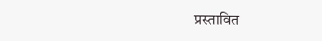प्रस्तावित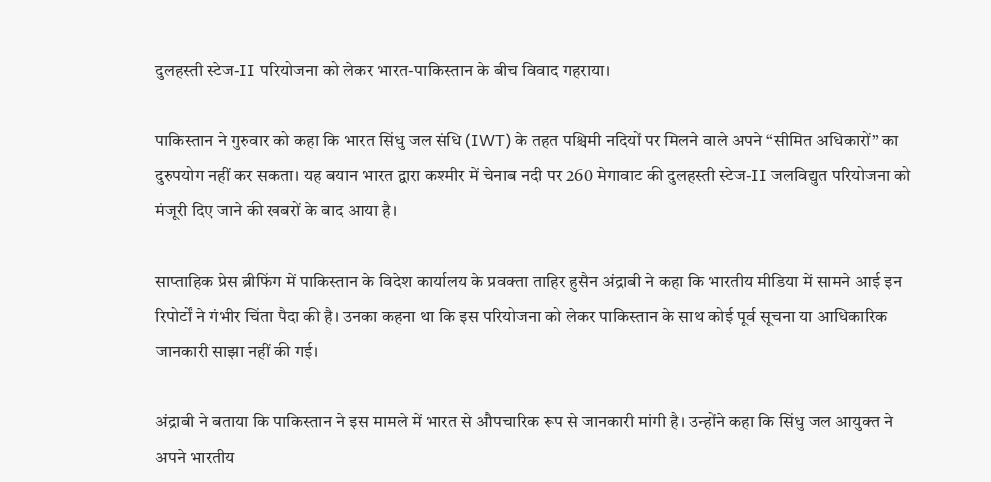दुलहस्ती स्टेज-II परियोजना को लेकर भारत-पाकिस्तान के बीच विवाद गहराया।

पाकिस्तान ने गुरुवार को कहा कि भारत सिंधु जल संधि (IWT) के तहत पश्चिमी नदियों पर मिलने वाले अपने “सीमित अधिकारों” का दुरुपयोग नहीं कर सकता। यह बयान भारत द्वारा कश्मीर में चेनाब नदी पर 260 मेगावाट की दुलहस्ती स्टेज-II जलविद्युत परियोजना को मंजूरी दिए जाने की खबरों के बाद आया है।

साप्ताहिक प्रेस ब्रीफिंग में पाकिस्तान के विदेश कार्यालय के प्रवक्ता ताहिर हुसैन अंद्राबी ने कहा कि भारतीय मीडिया में सामने आई इन रिपोर्टों ने गंभीर चिंता पैदा की है। उनका कहना था कि इस परियोजना को लेकर पाकिस्तान के साथ कोई पूर्व सूचना या आधिकारिक जानकारी साझा नहीं की गई।

अंद्राबी ने बताया कि पाकिस्तान ने इस मामले में भारत से औपचारिक रूप से जानकारी मांगी है। उन्होंने कहा कि सिंधु जल आयुक्त ने अपने भारतीय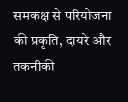समकक्ष से परियोजना की प्रकृति, दायरे और तकनीकी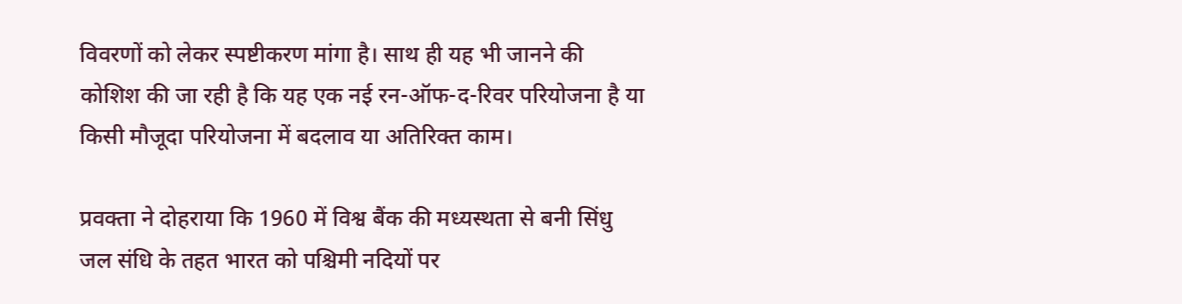विवरणों को लेकर स्पष्टीकरण मांगा है। साथ ही यह भी जानने की कोशिश की जा रही है कि यह एक नई रन-ऑफ-द-रिवर परियोजना है या किसी मौजूदा परियोजना में बदलाव या अतिरिक्त काम।

प्रवक्ता ने दोहराया कि 1960 में विश्व बैंक की मध्यस्थता से बनी सिंधु जल संधि के तहत भारत को पश्चिमी नदियों पर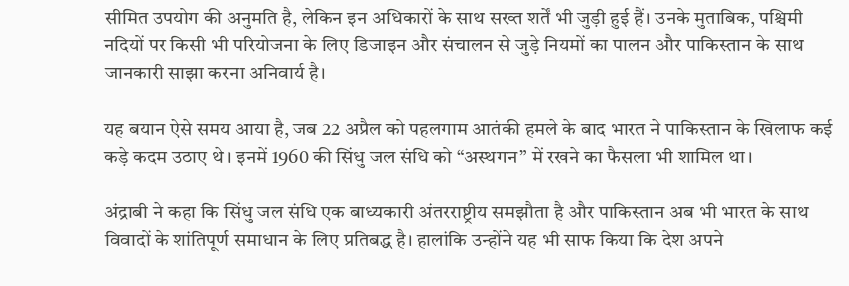सीमित उपयोग की अनुमति है, लेकिन इन अधिकारों के साथ सख्त शर्तें भी जुड़ी हुई हैं। उनके मुताबिक, पश्चिमी नदियों पर किसी भी परियोजना के लिए डिजाइन और संचालन से जुड़े नियमों का पालन और पाकिस्तान के साथ जानकारी साझा करना अनिवार्य है।

यह बयान ऐसे समय आया है, जब 22 अप्रैल को पहलगाम आतंकी हमले के बाद भारत ने पाकिस्तान के खिलाफ कई कड़े कदम उठाए थे। इनमें 1960 की सिंधु जल संधि को “अस्थगन” में रखने का फैसला भी शामिल था।

अंद्राबी ने कहा कि सिंधु जल संधि एक बाध्यकारी अंतरराष्ट्रीय समझौता है और पाकिस्तान अब भी भारत के साथ विवादों के शांतिपूर्ण समाधान के लिए प्रतिबद्ध है। हालांकि उन्होंने यह भी साफ किया कि देश अपने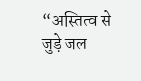“अस्तित्व से जुड़े जल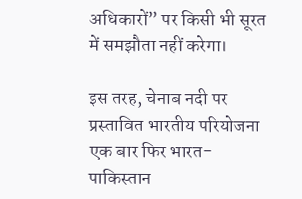अधिकारों” पर किसी भी सूरत में समझौता नहीं करेगा।

इस तरह, चेनाब नदी पर प्रस्तावित भारतीय परियोजना एक बार फिर भारत-पाकिस्तान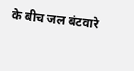के बीच जल बंटवारे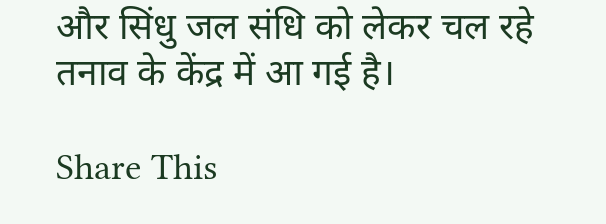और सिंधु जल संधि को लेकर चल रहे तनाव के केंद्र में आ गई है।

Share This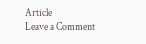Article
Leave a Comment